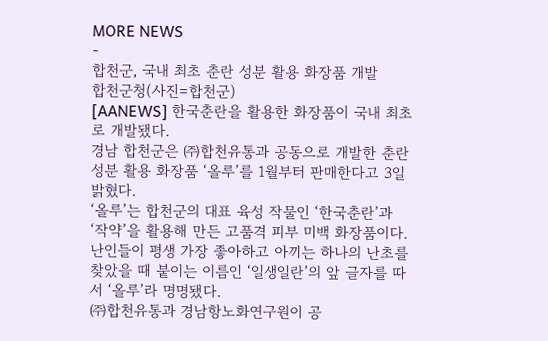MORE NEWS
-
합천군, 국내 최초 춘란 성분 활용 화장품 개발
합천군청(사진=합천군)
[AANEWS] 한국춘란을 활용한 화장품이 국내 최초로 개발됐다.
경남 합천군은 ㈜합천유통과 공동으로 개발한 춘란 성분 활용 화장품 ‘올루’를 1월부터 판매한다고 3일 밝혔다.
‘올루’는 합천군의 대표 육성 작물인 ‘한국춘란’과 ‘작약’을 활용해 만든 고품격 피부 미백 화장품이다.
난인들이 평생 가장 좋아하고 아끼는 하나의 난초를 찾았을 때 붙이는 이름인 ‘일생일란’의 앞 글자를 따서 ‘올루’라 명명됐다.
㈜합천유통과 경남항노화연구원이 공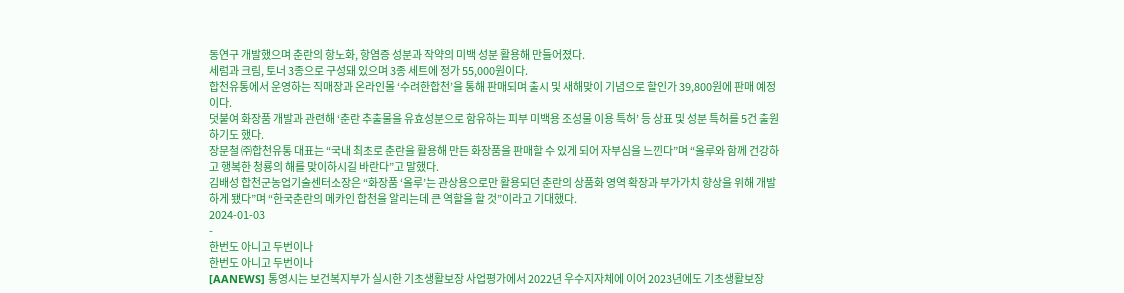동연구 개발했으며 춘란의 항노화, 항염증 성분과 작약의 미백 성분 활용해 만들어졌다.
세럼과 크림, 토너 3종으로 구성돼 있으며 3종 세트에 정가 55,000원이다.
합천유통에서 운영하는 직매장과 온라인몰 ‘수려한합천’을 통해 판매되며 출시 및 새해맞이 기념으로 할인가 39,800원에 판매 예정이다.
덧붙여 화장품 개발과 관련해 ‘춘란 추출물을 유효성분으로 함유하는 피부 미백용 조성물 이용 특허’ 등 상표 및 성분 특허를 5건 출원하기도 했다.
장문철 ㈜합천유통 대표는 “국내 최초로 춘란을 활용해 만든 화장품을 판매할 수 있게 되어 자부심을 느낀다”며 “올루와 함께 건강하고 행복한 청룡의 해를 맞이하시길 바란다”고 말했다.
김배성 합천군농업기술센터소장은 “화장품 ‘올루’는 관상용으로만 활용되던 춘란의 상품화 영역 확장과 부가가치 향상을 위해 개발하게 됐다”며 “한국춘란의 메카인 합천을 알리는데 큰 역할을 할 것”이라고 기대했다.
2024-01-03
-
한번도 아니고 두번이나
한번도 아니고 두번이나
[AANEWS] 통영시는 보건복지부가 실시한 기초생활보장 사업평가에서 2022년 우수지자체에 이어 2023년에도 기초생활보장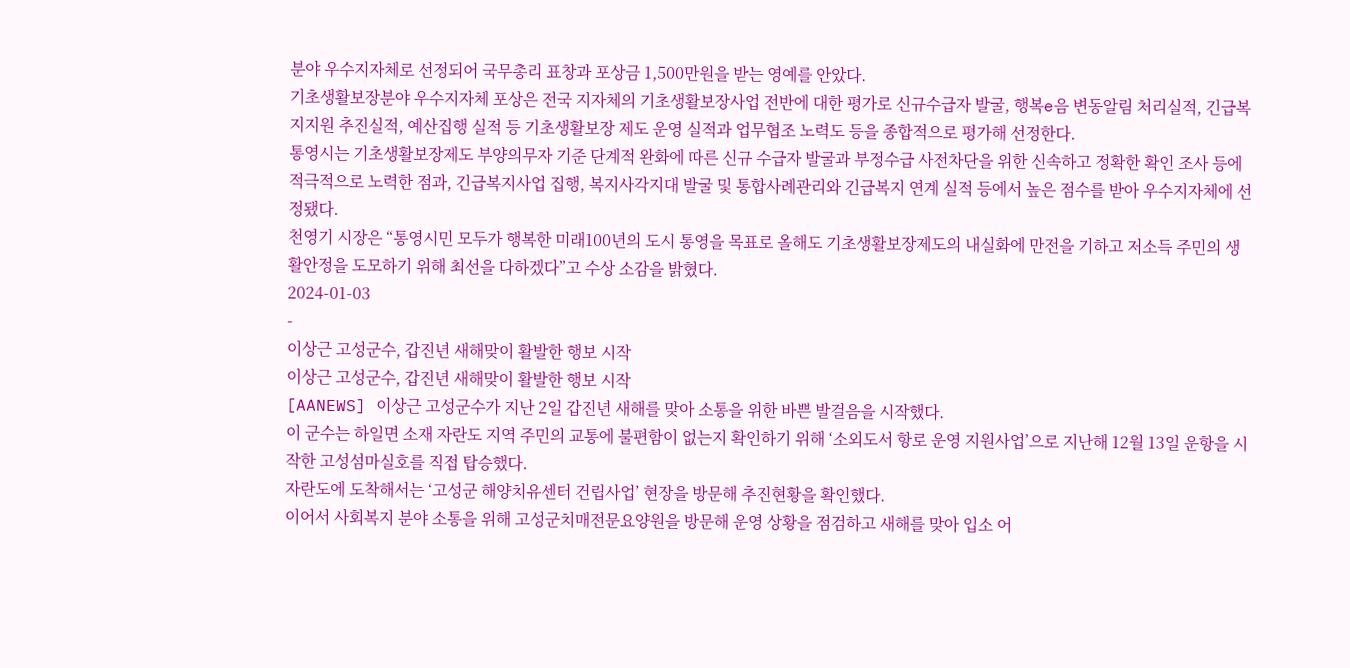분야 우수지자체로 선정되어 국무총리 표창과 포상금 1,500만원을 받는 영예를 안았다.
기초생활보장분야 우수지자체 포상은 전국 지자체의 기초생활보장사업 전반에 대한 평가로 신규수급자 발굴, 행복e음 변동알림 처리실적, 긴급복지지원 추진실적, 예산집행 실적 등 기초생활보장 제도 운영 실적과 업무협조 노력도 등을 종합적으로 평가해 선정한다.
통영시는 기초생활보장제도 부양의무자 기준 단계적 완화에 따른 신규 수급자 발굴과 부정수급 사전차단을 위한 신속하고 정확한 확인 조사 등에 적극적으로 노력한 점과, 긴급복지사업 집행, 복지사각지대 발굴 및 통합사례관리와 긴급복지 연계 실적 등에서 높은 점수를 받아 우수지자체에 선정됐다.
천영기 시장은 “통영시민 모두가 행복한 미래100년의 도시 통영을 목표로 올해도 기초생활보장제도의 내실화에 만전을 기하고 저소득 주민의 생활안정을 도모하기 위해 최선을 다하겠다”고 수상 소감을 밝혔다.
2024-01-03
-
이상근 고성군수, 갑진년 새해맞이 활발한 행보 시작
이상근 고성군수, 갑진년 새해맞이 활발한 행보 시작
[AANEWS] 이상근 고성군수가 지난 2일 갑진년 새해를 맞아 소통을 위한 바쁜 발걸음을 시작했다.
이 군수는 하일면 소재 자란도 지역 주민의 교통에 불편함이 없는지 확인하기 위해 ‘소외도서 항로 운영 지원사업’으로 지난해 12월 13일 운항을 시작한 고성섬마실호를 직접 탑승했다.
자란도에 도착해서는 ‘고성군 해양치유센터 건립사업’ 현장을 방문해 추진현황을 확인했다.
이어서 사회복지 분야 소통을 위해 고성군치매전문요양원을 방문해 운영 상황을 점검하고 새해를 맞아 입소 어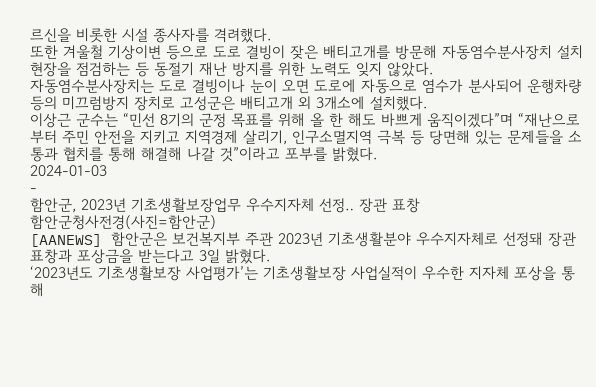르신을 비롯한 시설 종사자를 격려했다.
또한 겨울철 기상이변 등으로 도로 결빙이 잦은 배티고개를 방문해 자동염수분사장치 설치 현장을 점검하는 등 동절기 재난 방지를 위한 노력도 잊지 않았다.
자동염수분사장치는 도로 결빙이나 눈이 오면 도로에 자동으로 염수가 분사되어 운행차량 등의 미끄럼방지 장치로 고성군은 배티고개 외 3개소에 설치했다.
이상근 군수는 “민선 8기의 군정 목표를 위해 올 한 해도 바쁘게 움직이겠다”며 “재난으로부터 주민 안전을 지키고 지역경제 살리기, 인구소멸지역 극복 등 당면해 있는 문제들을 소통과 협치를 통해 해결해 나갈 것”이라고 포부를 밝혔다.
2024-01-03
-
함안군, 2023년 기초생활보장업무 우수지자체 선정‥ 장관 표창
함안군청사전경(사진=함안군)
[AANEWS] 함안군은 보건복지부 주관 2023년 기초생활분야 우수지자체로 선정돼 장관 표창과 포상금을 받는다고 3일 밝혔다.
‘2023년도 기초생활보장 사업평가’는 기초생활보장 사업실적이 우수한 지자체 포상을 통해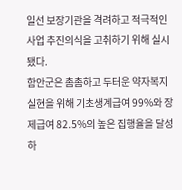일선 보장기관을 격려하고 적극적인 사업 추진의식을 고취하기 위해 실시됐다.
함안군은 촘촘하고 두터운 약자복지 실현을 위해 기초생계급여 99%와 장제급여 82.5%의 높은 집행율을 달성하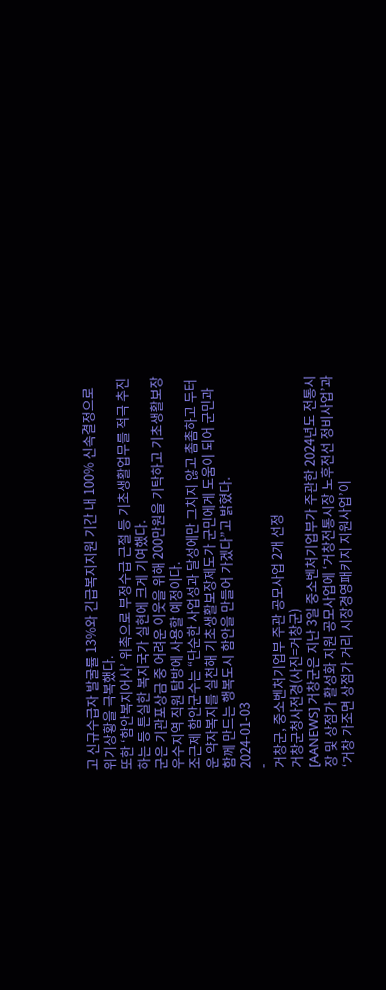고 신규수급자 발굴률 13%와 긴급복지지원 기간 내 100% 신속결정으로 위기상황을 극복했다.
또한 ‘함안복지어사’ 위촉으로 부정수급 근절 등 기초생활업무를 적극 추진하는 등 튼실한 복지국가 실현에 크게 기여했다.
군은 기관포상금 중 어려운 이웃을 위해 200만원을 기탁하고 기초생활보장 우수지역 직원 탐방에 사용할 예정이다.
조근제 함안군수는 “단순한 사업성과 달성에만 그치지 않고 촘촘하고 두터운 약자복지를 실천해 기초생활보장제도가 군민에게 도움이 되어 군민과 함께 만드는 행복도시 함안을 만들어 가겠다”고 밝혔다.
2024-01-03
-
거창군, 중소벤처기업부 주관 공모사업 2개 선정
거창군청사전경(사진=거창군)
[AANEWS] 거창군은 지난 3일 중소벤처기업부가 주관한 2024년도 전통시장 및 상점가 활성화 지원 공모사업에 ‘거창전통시장 노후전선 정비사업’과 ‘거창 가조면 상점가 거리 시장경영패키지 지원사업’이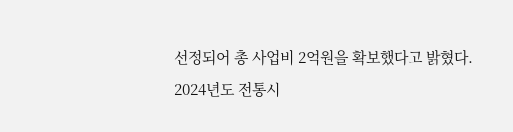선정되어 총 사업비 2억원을 확보했다고 밝혔다.
2024년도 전통시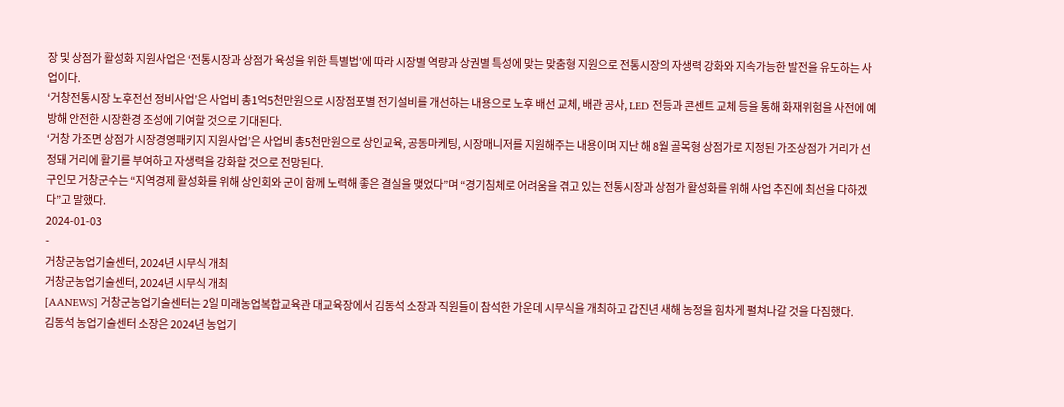장 및 상점가 활성화 지원사업은 ‘전통시장과 상점가 육성을 위한 특별법’에 따라 시장별 역량과 상권별 특성에 맞는 맞춤형 지원으로 전통시장의 자생력 강화와 지속가능한 발전을 유도하는 사업이다.
‘거창전통시장 노후전선 정비사업’은 사업비 총1억5천만원으로 시장점포별 전기설비를 개선하는 내용으로 노후 배선 교체, 배관 공사, LED 전등과 콘센트 교체 등을 통해 화재위험을 사전에 예방해 안전한 시장환경 조성에 기여할 것으로 기대된다.
‘거창 가조면 상점가 시장경영패키지 지원사업’은 사업비 총5천만원으로 상인교육, 공동마케팅, 시장매니저를 지원해주는 내용이며 지난 해 8월 골목형 상점가로 지정된 가조상점가 거리가 선정돼 거리에 활기를 부여하고 자생력을 강화할 것으로 전망된다.
구인모 거창군수는 “지역경제 활성화를 위해 상인회와 군이 함께 노력해 좋은 결실을 맺었다”며 “경기침체로 어려움을 겪고 있는 전통시장과 상점가 활성화를 위해 사업 추진에 최선을 다하겠다”고 말했다.
2024-01-03
-
거창군농업기술센터, 2024년 시무식 개최
거창군농업기술센터, 2024년 시무식 개최
[AANEWS] 거창군농업기술센터는 2일 미래농업복합교육관 대교육장에서 김동석 소장과 직원들이 참석한 가운데 시무식을 개최하고 갑진년 새해 농정을 힘차게 펼쳐나갈 것을 다짐했다.
김동석 농업기술센터 소장은 2024년 농업기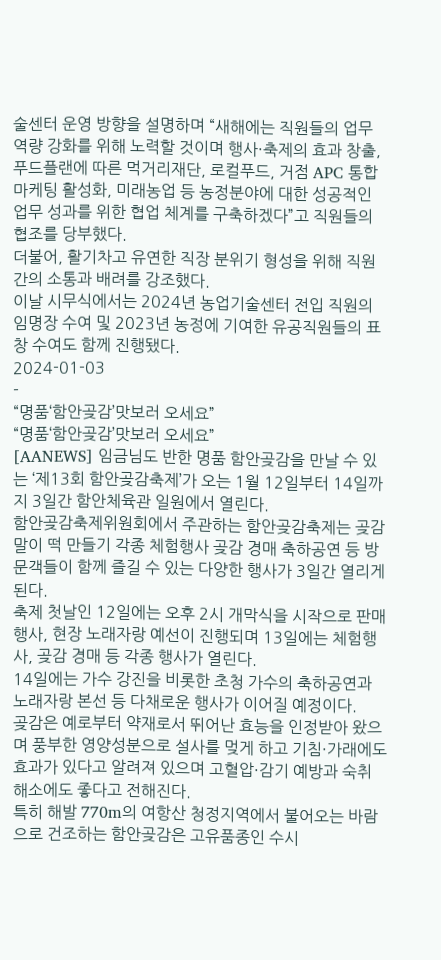술센터 운영 방향을 설명하며 “새해에는 직원들의 업무역량 강화를 위해 노력할 것이며 행사·축제의 효과 창출, 푸드플랜에 따른 먹거리재단, 로컬푸드, 거점 APC 통합마케팅 활성화, 미래농업 등 농정분야에 대한 성공적인 업무 성과를 위한 협업 체계를 구축하겠다”고 직원들의 협조를 당부했다.
더불어, 활기차고 유연한 직장 분위기 형성을 위해 직원간의 소통과 배려를 강조했다.
이날 시무식에서는 2024년 농업기술센터 전입 직원의 임명장 수여 및 2023년 농정에 기여한 유공직원들의 표창 수여도 함께 진행됐다.
2024-01-03
-
“명품‘함안곶감’맛보러 오세요”
“명품‘함안곶감’맛보러 오세요”
[AANEWS] 임금님도 반한 명품 함안곶감을 만날 수 있는 ‘제13회 함안곶감축제’가 오는 1월 12일부터 14일까지 3일간 함안체육관 일원에서 열린다.
함안곶감축제위원회에서 주관하는 함안곶감축제는 곶감 말이 떡 만들기 각종 체험행사 곶감 경매 축하공연 등 방문객들이 함께 즐길 수 있는 다양한 행사가 3일간 열리게 된다.
축제 첫날인 12일에는 오후 2시 개막식을 시작으로 판매행사, 현장 노래자랑 예선이 진행되며 13일에는 체험행사, 곶감 경매 등 각종 행사가 열린다.
14일에는 가수 강진을 비롯한 초청 가수의 축하공연과 노래자랑 본선 등 다채로운 행사가 이어질 예정이다.
곶감은 예로부터 약재로서 뛰어난 효능을 인정받아 왔으며 풍부한 영양성분으로 설사를 멎게 하고 기침·가래에도 효과가 있다고 알려져 있으며 고혈압·감기 예방과 숙취 해소에도 좋다고 전해진다.
특히 해발 770m의 여항산 청정지역에서 불어오는 바람으로 건조하는 함안곶감은 고유품종인 수시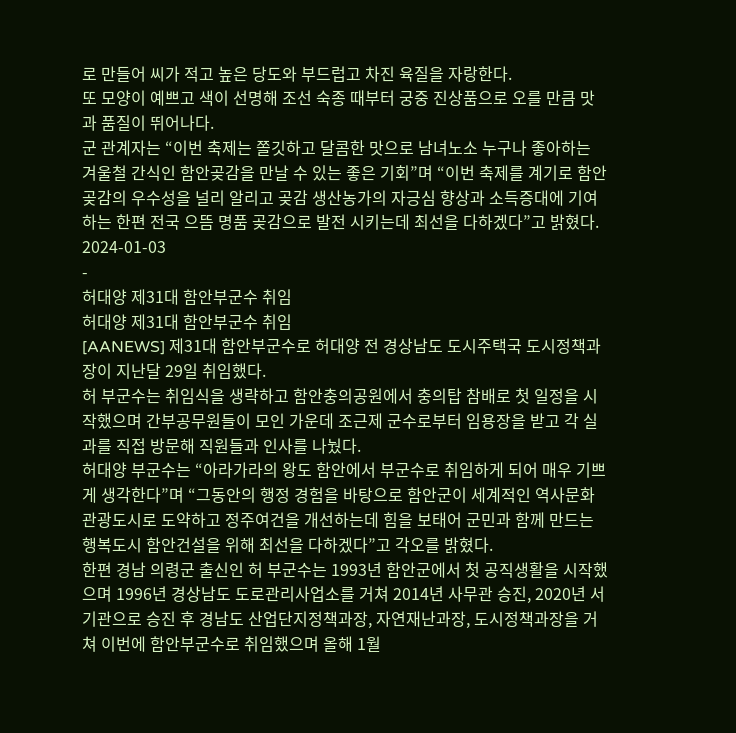로 만들어 씨가 적고 높은 당도와 부드럽고 차진 육질을 자랑한다.
또 모양이 예쁘고 색이 선명해 조선 숙종 때부터 궁중 진상품으로 오를 만큼 맛과 품질이 뛰어나다.
군 관계자는 “이번 축제는 쫄깃하고 달콤한 맛으로 남녀노소 누구나 좋아하는 겨울철 간식인 함안곶감을 만날 수 있는 좋은 기회”며 “이번 축제를 계기로 함안곶감의 우수성을 널리 알리고 곶감 생산농가의 자긍심 향상과 소득증대에 기여하는 한편 전국 으뜸 명품 곶감으로 발전 시키는데 최선을 다하겠다”고 밝혔다.
2024-01-03
-
허대양 제31대 함안부군수 취임
허대양 제31대 함안부군수 취임
[AANEWS] 제31대 함안부군수로 허대양 전 경상남도 도시주택국 도시정책과장이 지난달 29일 취임했다.
허 부군수는 취임식을 생략하고 함안충의공원에서 충의탑 참배로 첫 일정을 시작했으며 간부공무원들이 모인 가운데 조근제 군수로부터 임용장을 받고 각 실과를 직접 방문해 직원들과 인사를 나눴다.
허대양 부군수는 “아라가라의 왕도 함안에서 부군수로 취임하게 되어 매우 기쁘게 생각한다”며 “그동안의 행정 경험을 바탕으로 함안군이 세계적인 역사문화관광도시로 도약하고 정주여건을 개선하는데 힘을 보태어 군민과 함께 만드는 행복도시 함안건설을 위해 최선을 다하겠다”고 각오를 밝혔다.
한편 경남 의령군 출신인 허 부군수는 1993년 함안군에서 첫 공직생활을 시작했으며 1996년 경상남도 도로관리사업소를 거쳐 2014년 사무관 승진, 2020년 서기관으로 승진 후 경남도 산업단지정책과장, 자연재난과장, 도시정책과장을 거쳐 이번에 함안부군수로 취임했으며 올해 1월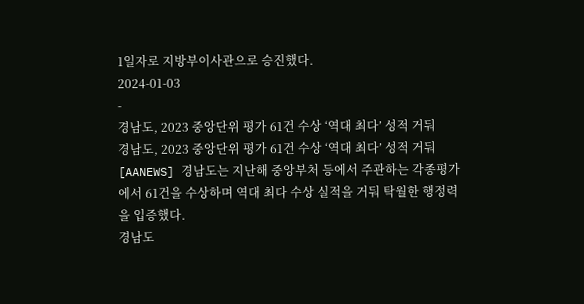1일자로 지방부이사관으로 승진했다.
2024-01-03
-
경남도, 2023 중앙단위 평가 61건 수상 ‘역대 최다’ 성적 거둬
경남도, 2023 중앙단위 평가 61건 수상 ‘역대 최다’ 성적 거둬
[AANEWS] 경남도는 지난해 중앙부처 등에서 주관하는 각종평가에서 61건을 수상하며 역대 최다 수상 실적을 거둬 탁월한 행정력을 입증했다.
경남도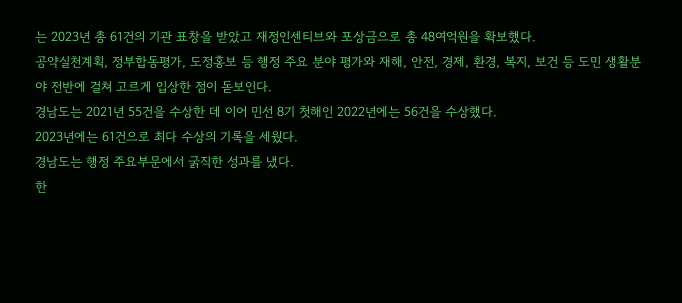는 2023년 총 61건의 기관 표창을 받았고 재정인센티브와 포상금으로 총 48여억원을 확보했다.
공약실천계획, 정부합동평가, 도정홍보 등 행정 주요 분야 평가와 재해, 안전, 경제, 환경, 복지, 보건 등 도민 생활분야 전반에 걸쳐 고르게 입상한 점이 돋보인다.
경남도는 2021년 55건을 수상한 데 이어 민선 8기 첫해인 2022년에는 56건을 수상했다.
2023년에는 61건으로 최다 수상의 기록을 세웠다.
경남도는 행정 주요부문에서 굵직한 성과를 냈다.
한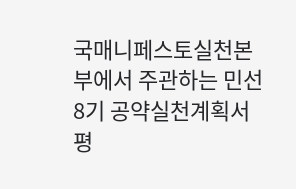국매니페스토실천본부에서 주관하는 민선8기 공약실천계획서 평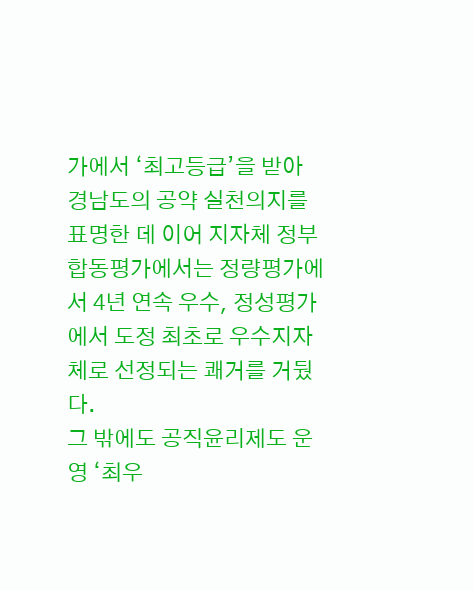가에서 ‘최고등급’을 받아 경남도의 공약 실천의지를 표명한 데 이어 지자체 정부합동평가에서는 정량평가에서 4년 연속 우수, 정성평가에서 도정 최초로 우수지자체로 선정되는 쾌거를 거뒀다.
그 밖에도 공직윤리제도 운영 ‘최우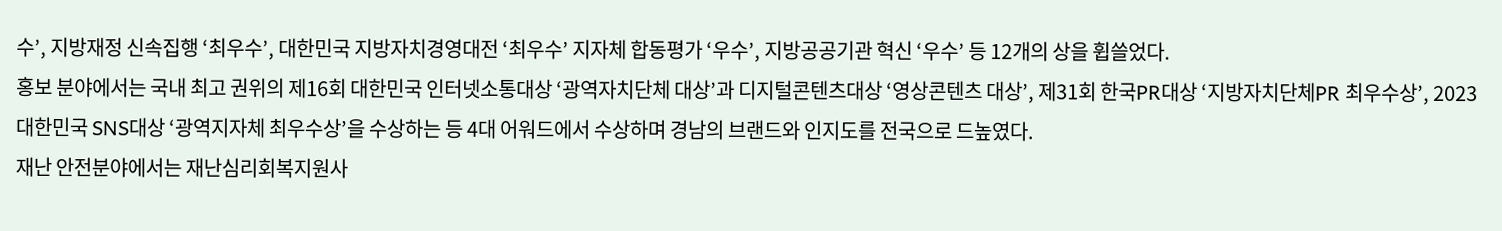수’, 지방재정 신속집행 ‘최우수’, 대한민국 지방자치경영대전 ‘최우수’ 지자체 합동평가 ‘우수’, 지방공공기관 혁신 ‘우수’ 등 12개의 상을 휩쓸었다.
홍보 분야에서는 국내 최고 권위의 제16회 대한민국 인터넷소통대상 ‘광역자치단체 대상’과 디지털콘텐츠대상 ‘영상콘텐츠 대상’, 제31회 한국PR대상 ‘지방자치단체PR 최우수상’, 2023 대한민국 SNS대상 ‘광역지자체 최우수상’을 수상하는 등 4대 어워드에서 수상하며 경남의 브랜드와 인지도를 전국으로 드높였다.
재난 안전분야에서는 재난심리회복지원사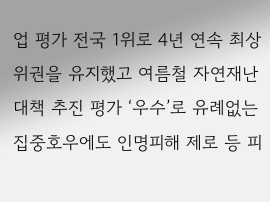업 평가 전국 1위로 4년 연속 최상위권을 유지했고 여름철 자연재난대책 추진 평가 ‘우수’로 유례없는 집중호우에도 인명피해 제로 등 피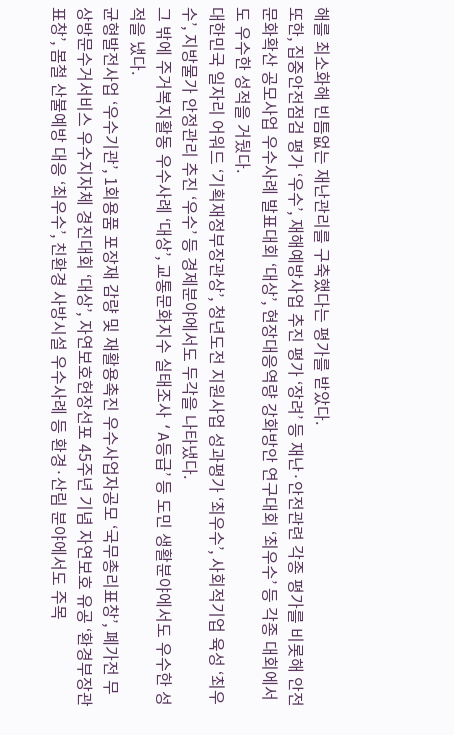해를 최소화해 빈틈없는 재난관리를 구축했다는 평가를 받았다.
또한, 집중안전점검 평가 ‘우수’, 재해예방사업 추진 평가 ‘장려’ 등 재난·안전관련 각종 평가를 비롯해 안전문화확산 공모사업 우수사례 발표대회 ‘대상’, 현장대응역량 강화방안 연구대회 ‘최우수’ 등 각종 대회에서도 우수한 성적을 거뒀다.
대한민국 일자리 어워드 ‘기획재정부장관상’, 청년도전 지원사업 성과평가 ‘최우수’, 사회적기업 육성 ‘최우수’, 지방물가 안정관리 추진 ‘우수’ 등 경제분야에서도 두각을 나타냈다.
그 밖에 주거복지활동 우수사례 ‘대상’, 교통문화지수 실태조사 ‘A등급’ 등 도민 생활분야에서도 우수한 성적을 냈다.
균형발전사업 ‘우수기관’, 1회용품 포장재 감량 및 재활용촉진 우수사업자공모 ‘국무총리표창’, 폐가전 무상방문수거서비스 우수지자체 경진대회 ‘대상’, 자연보호헌장선포 45주년 기념 자연보호 유공 ‘환경부장관표창’, 봄철 산불예방 대응 ‘최우수’, 친환경 사방시설 우수사례 등 환경·산림 분야에서도 주목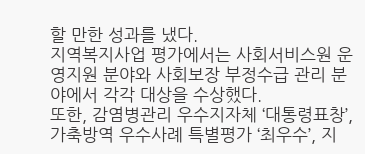할 만한 성과를 냈다.
지역복지사업 평가에서는 사회서비스원 운영지원 분야와 사회보장 부정수급 관리 분야에서 각각 대상을 수상했다.
또한, 감염병관리 우수지자체 ‘대통령표창’, 가축방역 우수사례 특별평가 ‘최우수’, 지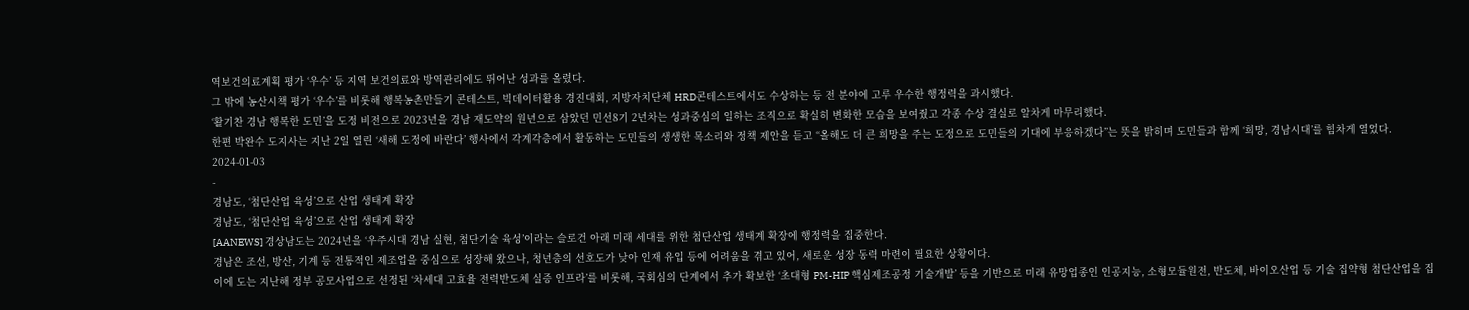역보건의료계획 평가 ‘우수’ 등 지역 보건의료와 방역관리에도 뛰어난 성과를 올렸다.
그 밖에 농산시책 평가 ‘우수’를 비롯해 행복농촌만들기 콘테스트, 빅데이터활용 경진대회, 지방자치단체 HRD콘테스트에서도 수상하는 등 전 분야에 고루 우수한 행정력을 과시했다.
‘활기찬 경남 행복한 도민’을 도정 비전으로 2023년을 경남 재도약의 원년으로 삼았던 민선8기 2년차는 성과중심의 일하는 조직으로 확실히 변화한 모습을 보여줬고 각종 수상 결실로 알차게 마무리했다.
한편 박완수 도지사는 지난 2일 열린 ‘새해 도정에 바란다’ 행사에서 각계각층에서 활동하는 도민들의 생생한 목소리와 정책 제안을 듣고 “올해도 더 큰 희망을 주는 도정으로 도민들의 기대에 부응하겠다”는 뜻을 밝히며 도민들과 함께 ‘희망, 경남시대’를 힘차게 열었다.
2024-01-03
-
경남도, ‘첨단산업 육성’으로 산업 생태계 확장
경남도, ‘첨단산업 육성’으로 산업 생태계 확장
[AANEWS] 경상남도는 2024년을 ‘우주시대 경남 실현, 첨단기술 육성’이라는 슬로건 아래 미래 세대를 위한 첨단산업 생태계 확장에 행정력을 집중한다.
경남은 조선, 방산, 기계 등 전통적인 제조업을 중심으로 성장해 왔으나, 청년층의 선호도가 낮아 인재 유입 등에 어려움을 겪고 있어, 새로운 성장 동력 마련이 필요한 상황이다.
이에 도는 지난해 정부 공모사업으로 선정된 ‘차세대 고효율 전력반도체 실증 인프라’를 비롯해, 국회심의 단계에서 추가 확보한 ‘초대형 PM-HIP 핵심제조공정 기술개발’ 등을 기반으로 미래 유망업종인 인공지능, 소형모듈원전, 반도체, 바이오산업 등 기술 집약형 첨단산업을 집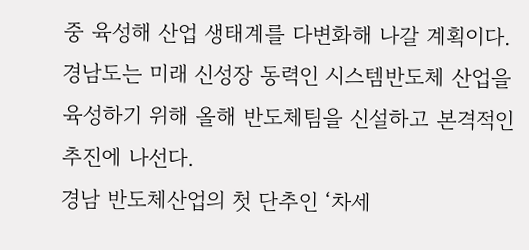중 육성해 산업 생태계를 다변화해 나갈 계획이다.
경남도는 미래 신성장 동력인 시스템반도체 산업을 육성하기 위해 올해 반도체팀을 신설하고 본격적인 추진에 나선다.
경남 반도체산업의 첫 단추인 ‘차세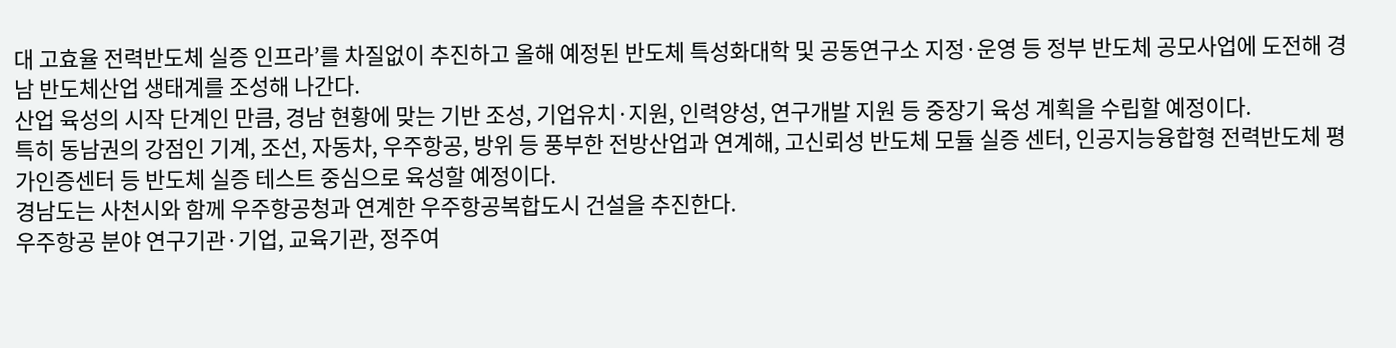대 고효율 전력반도체 실증 인프라’를 차질없이 추진하고 올해 예정된 반도체 특성화대학 및 공동연구소 지정·운영 등 정부 반도체 공모사업에 도전해 경남 반도체산업 생태계를 조성해 나간다.
산업 육성의 시작 단계인 만큼, 경남 현황에 맞는 기반 조성, 기업유치·지원, 인력양성, 연구개발 지원 등 중장기 육성 계획을 수립할 예정이다.
특히 동남권의 강점인 기계, 조선, 자동차, 우주항공, 방위 등 풍부한 전방산업과 연계해, 고신뢰성 반도체 모듈 실증 센터, 인공지능융합형 전력반도체 평가인증센터 등 반도체 실증 테스트 중심으로 육성할 예정이다.
경남도는 사천시와 함께 우주항공청과 연계한 우주항공복합도시 건설을 추진한다.
우주항공 분야 연구기관·기업, 교육기관, 정주여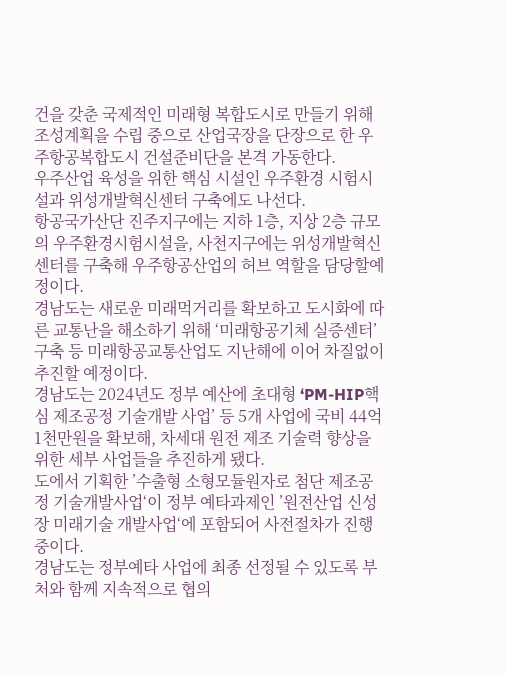건을 갖춘 국제적인 미래형 복합도시로 만들기 위해 조성계획을 수립 중으로 산업국장을 단장으로 한 우주항공복합도시 건설준비단을 본격 가동한다.
우주산업 육성을 위한 핵심 시설인 우주환경 시험시설과 위성개발혁신센터 구축에도 나선다.
항공국가산단 진주지구에는 지하 1층, 지상 2층 규모의 우주환경시험시설을, 사천지구에는 위성개발혁신센터를 구축해 우주항공산업의 허브 역할을 담당할예정이다.
경남도는 새로운 미래먹거리를 확보하고 도시화에 따른 교통난을 해소하기 위해 ‘미래항공기체 실증센터’ 구축 등 미래항공교통산업도 지난해에 이어 차질없이 추진할 예정이다.
경남도는 2024년도 정부 예산에 초대형 ‘PM-HIP핵심 제조공정 기술개발 사업’ 등 5개 사업에 국비 44억 1천만원을 확보해, 차세대 원전 제조 기술력 향상을 위한 세부 사업들을 추진하게 됐다.
도에서 기획한 ’수출형 소형모듈원자로 첨단 제조공정 기술개발사업‘이 정부 예타과제인 ’원전산업 신성장 미래기술 개발사업‘에 포함되어 사전절차가 진행 중이다.
경남도는 정부예타 사업에 최종 선정될 수 있도록 부처와 함께 지속적으로 협의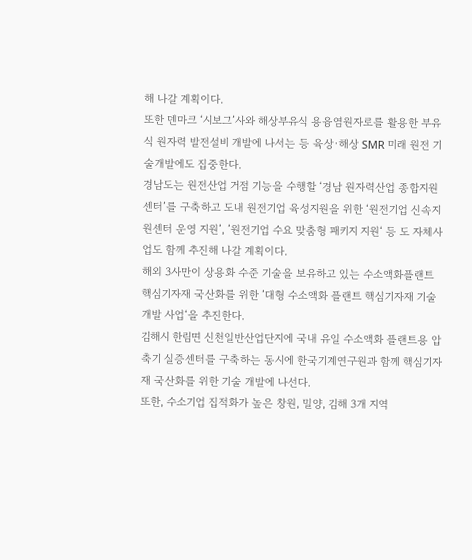해 나갈 계획이다.
또한 덴마크 ‘시보그’사와 해상부유식 용융염원자로를 활용한 부유식 원자력 발전설비 개발에 나서는 등 육상·해상 SMR 미래 원전 기술개발에도 집중한다.
경남도는 원전산업 거점 기능을 수행할 ‘경남 원자력산업 종합지원센터’를 구축하고 도내 원전기업 육성지원을 위한 ‘원전기업 신속지원센터 운영 지원’, ’원전기업 수요 맞춤형 패키지 지원‘ 등 도 자체사업도 함께 추진해 나갈 계획이다.
해외 3사만이 상용화 수준 기술을 보유하고 있는 수소액화플랜트 핵심기자재 국산화를 위한 ’대형 수소액화 플랜트 핵심기자재 기술 개발 사업‘을 추진한다.
김해시 한림면 신천일반산업단지에 국내 유일 수소액화 플랜트용 압축기 실증센터를 구축하는 동시에 한국기계연구원과 함께 핵심기자재 국산화를 위한 기술 개발에 나선다.
또한, 수소기업 집적화가 높은 창원, 밀양, 김해 3개 지역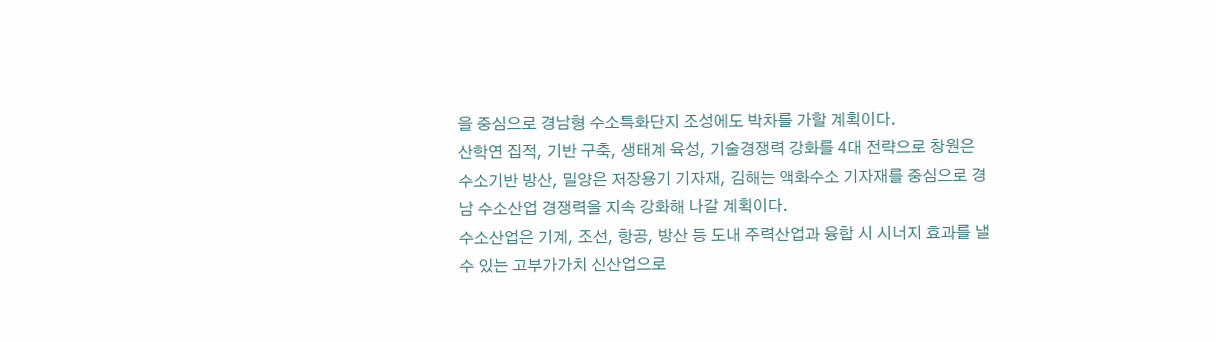을 중심으로 경남형 수소특화단지 조성에도 박차를 가할 계획이다.
산학연 집적, 기반 구축, 생태계 육성, 기술경쟁력 강화를 4대 전략으로 창원은 수소기반 방산, 밀양은 저장용기 기자재, 김해는 액화수소 기자재를 중심으로 경남 수소산업 경쟁력을 지속 강화해 나갈 계획이다.
수소산업은 기계, 조선, 항공, 방산 등 도내 주력산업과 융합 시 시너지 효과를 낼 수 있는 고부가가치 신산업으로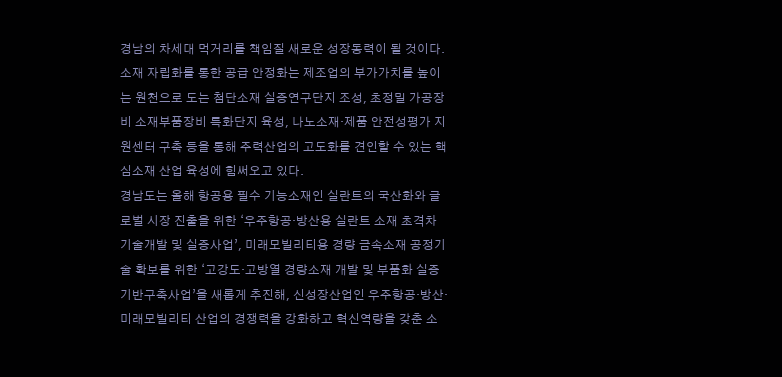경남의 차세대 먹거리를 책임질 새로운 성장동력이 될 것이다.
소재 자립화를 통한 공급 안정화는 제조업의 부가가치를 높이는 원천으로 도는 첨단소재 실증연구단지 조성, 초정밀 가공장비 소재부품장비 특화단지 육성, 나노소재·제품 안전성평가 지원센터 구축 등을 통해 주력산업의 고도화를 견인할 수 있는 핵심소재 산업 육성에 힘써오고 있다.
경남도는 올해 항공용 필수 기능소재인 실란트의 국산화와 글로벌 시장 진출을 위한 ‘우주항공·방산용 실란트 소재 초격차 기술개발 및 실증사업’, 미래모빌리티용 경량 금속소재 공정기술 확보를 위한 ‘고강도·고방열 경량소재 개발 및 부품화 실증 기반구축사업’을 새롭게 추진해, 신성장산업인 우주항공·방산·미래모빌리티 산업의 경쟁력을 강화하고 혁신역량을 갖춘 소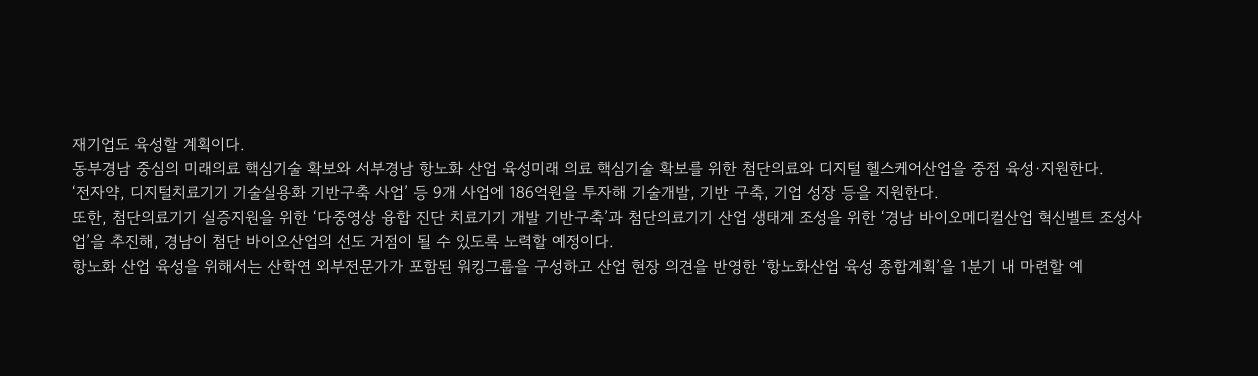재기업도 육성할 계획이다.
동부경남 중심의 미래의료 핵심기술 확보와 서부경남 항노화 산업 육성미래 의료 핵심기술 확보를 위한 첨단의료와 디지털 헬스케어산업을 중점 육성·지원한다.
‘전자약, 디지털치료기기 기술실용화 기반구축 사업’ 등 9개 사업에 186억원을 투자해 기술개발, 기반 구축, 기업 성장 등을 지원한다.
또한, 첨단의료기기 실증지원을 위한 ‘다중영상 융합 진단 치료기기 개발 기반구축’과 첨단의료기기 산업 생태계 조성을 위한 ‘경남 바이오메디컬산업 혁신벨트 조성사업’을 추진해, 경남이 첨단 바이오산업의 선도 거점이 될 수 있도록 노력할 예정이다.
항노화 산업 육성을 위해서는 산학연 외부전문가가 포함된 워킹그룹을 구성하고 산업 현장 의견을 반영한 ‘항노화산업 육성 종합계획’을 1분기 내 마련할 예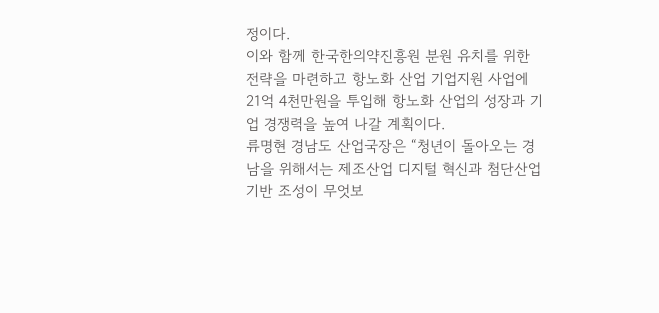정이다.
이와 함께 한국한의약진흥원 분원 유치를 위한 전략을 마련하고 항노화 산업 기업지원 사업에 21억 4천만원을 투입해 항노화 산업의 성장과 기업 경쟁력을 높여 나갈 계획이다.
류명현 경남도 산업국장은 “청년이 돌아오는 경남을 위해서는 제조산업 디지털 혁신과 첨단산업 기반 조성이 무엇보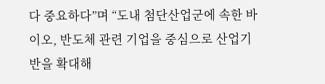다 중요하다”며 “도내 첨단산업군에 속한 바이오, 반도체 관련 기업을 중심으로 산업기반을 확대해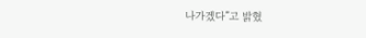나가겠다”고 밝혔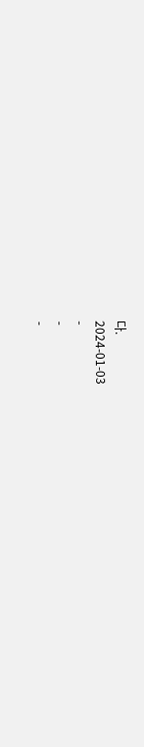다.
2024-01-03
-
-
-